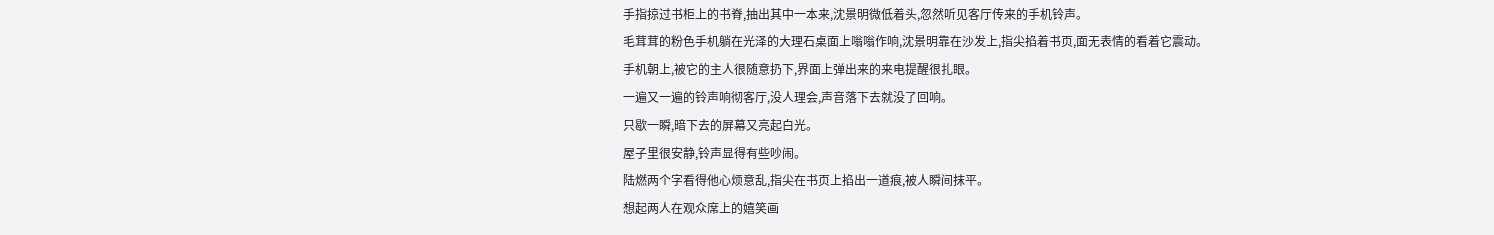手指掠过书柜上的书脊,抽出其中一本来,沈景明微低着头,忽然听见客厅传来的手机铃声。
毛茸茸的粉色手机躺在光泽的大理石桌面上嗡嗡作响,沈景明靠在沙发上,指尖掐着书页,面无表情的看着它震动。
手机朝上,被它的主人很随意扔下,界面上弹出来的来电提醒很扎眼。
一遍又一遍的铃声响彻客厅,没人理会,声音落下去就没了回响。
只歇一瞬,暗下去的屏幕又亮起白光。
屋子里很安静,铃声显得有些吵闹。
陆燃两个字看得他心烦意乱,指尖在书页上掐出一道痕,被人瞬间抹平。
想起两人在观众席上的嬉笑画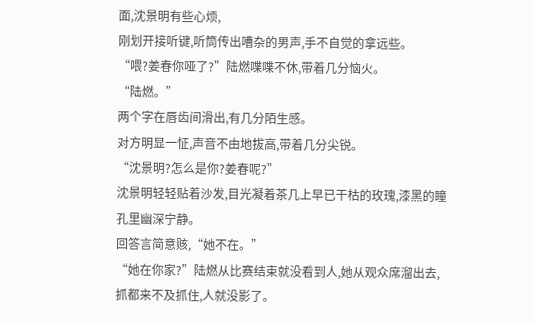面,沈景明有些心烦,
刚划开接听键,听筒传出嘈杂的男声,手不自觉的拿远些。
“喂?姜春你哑了?”陆燃喋喋不休,带着几分恼火。
“陆燃。”
两个字在唇齿间滑出,有几分陌生感。
对方明显一怔,声音不由地拔高,带着几分尖锐。
“沈景明?怎么是你?姜春呢?”
沈景明轻轻贴着沙发,目光凝着茶几上早已干枯的玫瑰,漆黑的瞳孔里幽深宁静。
回答言简意赅,“她不在。”
“她在你家?”陆燃从比赛结束就没看到人,她从观众席溜出去,抓都来不及抓住,人就没影了。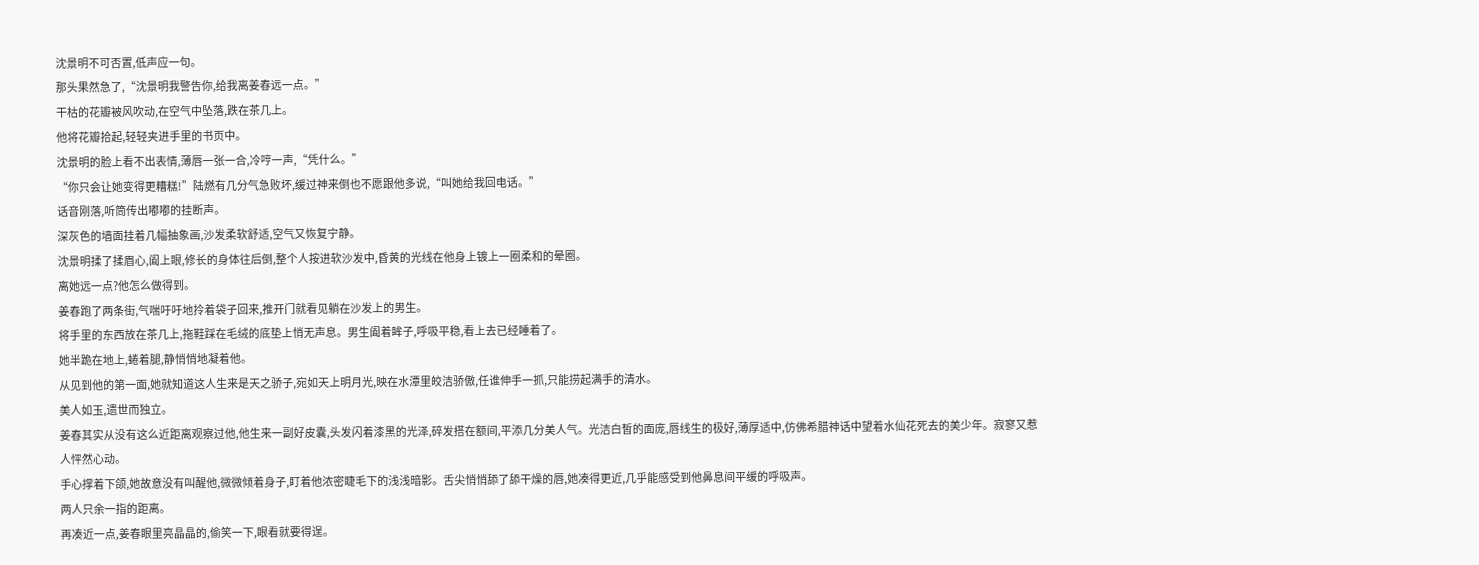沈景明不可否置,低声应一句。
那头果然急了,“沈景明我警告你,给我离姜春远一点。”
干枯的花瓣被风吹动,在空气中坠落,跌在茶几上。
他将花瓣拾起,轻轻夹进手里的书页中。
沈景明的脸上看不出表情,薄唇一张一合,冷哼一声,“凭什么。”
“你只会让她变得更糟糕!”陆燃有几分气急败坏,缓过神来倒也不愿跟他多说,“叫她给我回电话。”
话音刚落,听筒传出嘟嘟的挂断声。
深灰色的墙面挂着几幅抽象画,沙发柔软舒适,空气又恢复宁静。
沈景明揉了揉眉心,阖上眼,修长的身体往后倒,整个人按进软沙发中,昏黄的光线在他身上镀上一圈柔和的晕圈。
离她远一点?他怎么做得到。
姜春跑了两条街,气喘吁吁地拎着袋子回来,推开门就看见躺在沙发上的男生。
将手里的东西放在茶几上,拖鞋踩在毛绒的底垫上悄无声息。男生阖着眸子,呼吸平稳,看上去已经睡着了。
她半跪在地上,蜷着腿,静悄悄地凝着他。
从见到他的第一面,她就知道这人生来是天之骄子,宛如天上明月光,映在水潭里皎洁骄傲,任谁伸手一抓,只能捞起满手的清水。
美人如玉,遗世而独立。
姜春其实从没有这么近距离观察过他,他生来一副好皮囊,头发闪着漆黑的光泽,碎发搭在额间,平添几分美人气。光洁白皙的面庞,唇线生的极好,薄厚适中,仿佛希腊神话中望着水仙花死去的美少年。寂寥又惹人怦然心动。
手心撑着下颌,她故意没有叫醒他,微微倾着身子,盯着他浓密睫毛下的浅浅暗影。舌尖悄悄舔了舔干燥的唇,她凑得更近,几乎能感受到他鼻息间平缓的呼吸声。
两人只余一指的距离。
再凑近一点,姜春眼里亮晶晶的,偷笑一下,眼看就要得逞。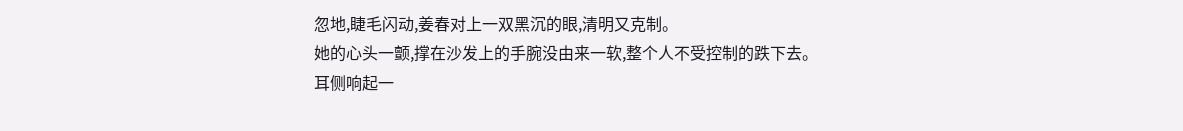忽地,睫毛闪动,姜春对上一双黑沉的眼,清明又克制。
她的心头一颤,撑在沙发上的手腕没由来一软,整个人不受控制的跌下去。
耳侧响起一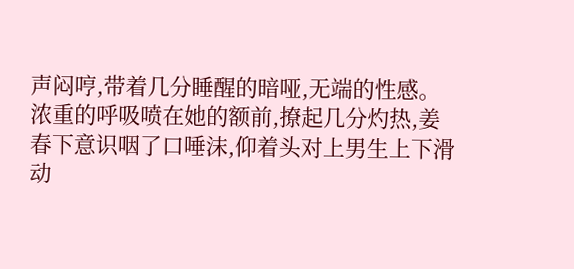声闷哼,带着几分睡醒的暗哑,无端的性感。
浓重的呼吸喷在她的额前,撩起几分灼热,姜春下意识咽了口唾沫,仰着头对上男生上下滑动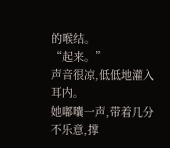的喉结。
“起来。”
声音很凉,低低地灌入耳内。
她嘟囔一声,带着几分不乐意,撑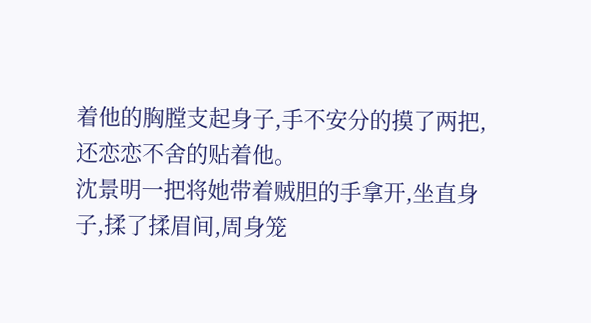着他的胸膛支起身子,手不安分的摸了两把,还恋恋不舍的贴着他。
沈景明一把将她带着贼胆的手拿开,坐直身子,揉了揉眉间,周身笼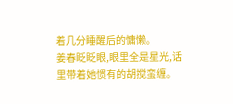着几分睡醒后的慵懒。
姜春眨眨眼,眼里全是星光,话里带着她惯有的胡搅蛮缠。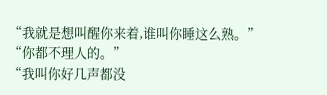“我就是想叫醒你来着,谁叫你睡这么熟。”
“你都不理人的。”
“我叫你好几声都没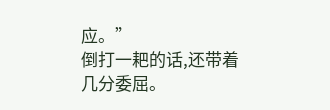应。”
倒打一耙的话,还带着几分委屈。